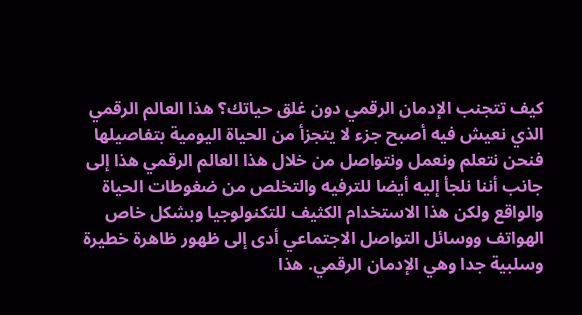كيف تتجنب الإدمان الرقمي دون غلق حياتك؟ هذا العالم الرقمي الذي نعيش فيه أصبح جزء لا يتجزأ من الحياة اليومية بتفاصيلها فنحن نتعلم ونعمل ونتواصل من خلال هذا العالم الرقمي هذا إلى جانب أننا نلجأ إليه أيضا للترفيه والتخلص من ضغوطات الحياة والواقع ولكن هذا الاستخدام الكثيف للتكنولوجيا وبشكل خاص الهواتف ووسائل التواصل الاجتماعي أدى إلى ظهور ظاهرة خطيرة وسلبية جدا وهي الإدمان الرقمي. هذا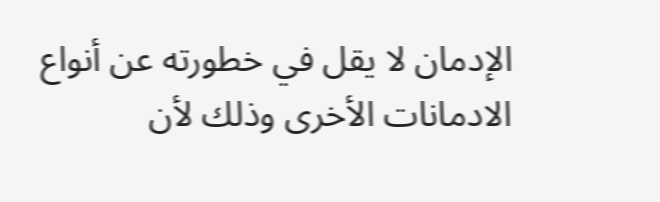الإدمان لا يقل في خطورته عن أنواع الادمانات الأخرى وذلك لأن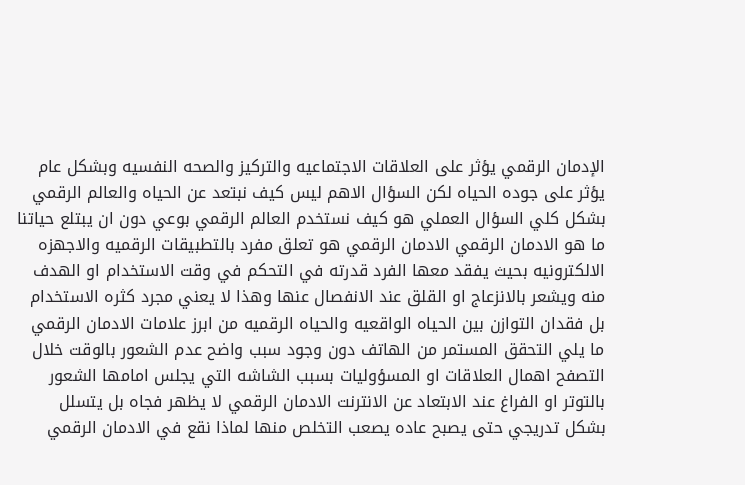الإدمان الرقمي يؤثر على العلاقات الاجتماعيه والتركيز والصحه النفسيه وبشكل عام يؤثر على جوده الحياه لكن السؤال الاهم ليس كيف نبتعد عن الحياه والعالم الرقمي بشكل كلي السؤال العملي هو كيف نستخدم العالم الرقمي بوعي دون ان يبتلع حياتنا ما هو الادمان الرقمي الادمان الرقمي هو تعلق مفرد بالتطبيقات الرقميه والاجهزه الالكترونيه بحيث يفقد معها الفرد قدرته في التحكم في وقت الاستخدام او الهدف منه ويشعر بالانزعاج او القلق عند الانفصال عنها وهذا لا يعني مجرد كثره الاستخدام بل فقدان التوازن بين الحياه الواقعيه والحياه الرقميه من ابرز علامات الادمان الرقمي ما يلي التحقق المستمر من الهاتف دون وجود سبب واضح عدم الشعور بالوقت خلال التصفح اهمال العلاقات او المسؤوليات بسبب الشاشه التي يجلس امامها الشعور بالتوتر او الفراغ عند الابتعاد عن الانترنت الادمان الرقمي لا يظهر فجاه بل يتسلل بشكل تدريجي حتى يصبح عاده يصعب التخلص منها لماذا نقع في الادمان الرقمي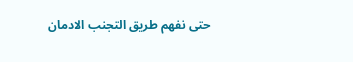حتى نفهم طريق التجنب الادمان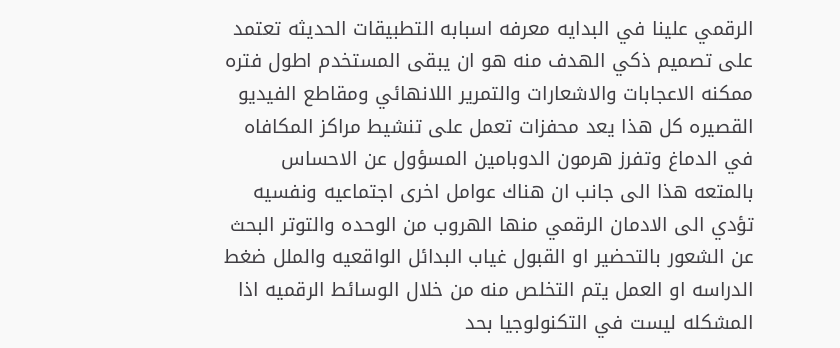الرقمي علينا في البدايه معرفه اسبابه التطبيقات الحديثه تعتمد على تصميم ذكي الهدف منه هو ان يبقى المستخدم اطول فتره ممكنه الاعجابات والاشعارات والتمرير اللانهائي ومقاطع الفيديو القصيره كل هذا يعد محفزات تعمل على تنشيط مراكز المكافاه في الدماغ وتفرز هرمون الدوبامين المسؤول عن الاحساس بالمتعه هذا الى جانب ان هناك عوامل اخرى اجتماعيه ونفسيه تؤدي الى الادمان الرقمي منها الهروب من الوحده والتوتر البحث عن الشعور بالتحضير او القبول غياب البدائل الواقعيه والملل ضغط الدراسه او العمل يتم التخلص منه من خلال الوسائط الرقميه اذا المشكله ليست في التكنولوجيا بحد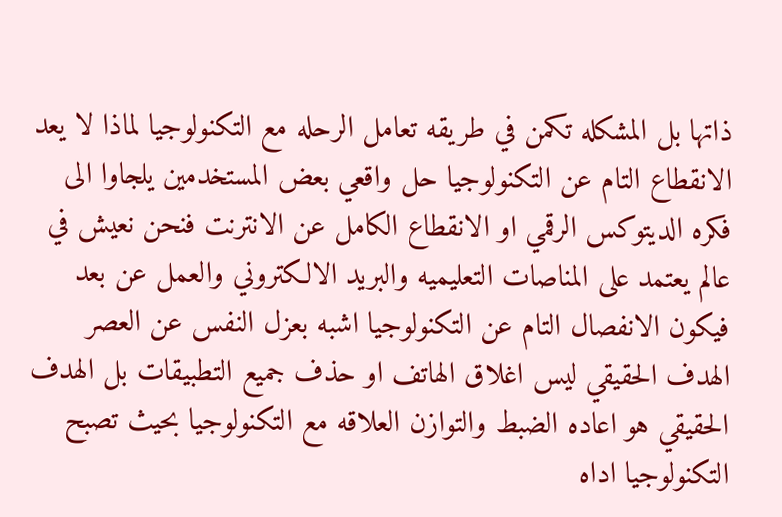ذاتها بل المشكله تكمن في طريقه تعامل الرحله مع التكنولوجيا لماذا لا يعد الانقطاع التام عن التكنولوجيا حل واقعي بعض المستخدمين يلجاوا الى فكره الديتوكس الرقمي او الانقطاع الكامل عن الانترنت فنحن نعيش في عالم يعتمد على المناصات التعليميه والبريد الالكتروني والعمل عن بعد فيكون الانفصال التام عن التكنولوجيا اشبه بعزل النفس عن العصر الهدف الحقيقي ليس اغلاق الهاتف او حذف جميع التطبيقات بل الهدف الحقيقي هو اعاده الضبط والتوازن العلاقه مع التكنولوجيا بحيث تصبح التكنولوجيا اداه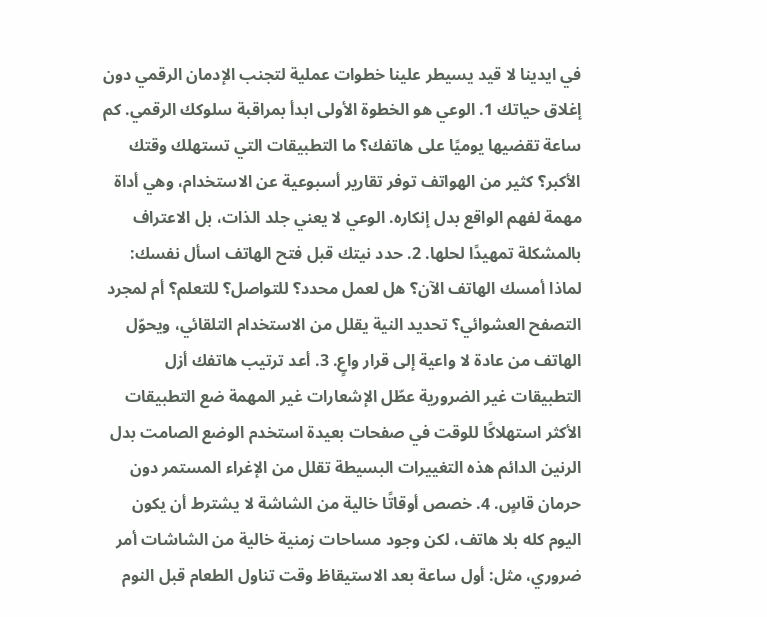في ايدينا لا قيد يسيطر علينا خطوات عملية لتجنب الإدمان الرقمي دون إغلاق حياتك 1. الوعي هو الخطوة الأولى ابدأ بمراقبة سلوكك الرقمي. كم ساعة تقضيها يوميًا على هاتفك؟ ما التطبيقات التي تستهلك وقتك الأكبر؟ كثير من الهواتف توفر تقارير أسبوعية عن الاستخدام، وهي أداة مهمة لفهم الواقع بدل إنكاره. الوعي لا يعني جلد الذات، بل الاعتراف بالمشكلة تمهيدًا لحلها. 2. حدد نيتك قبل فتح الهاتف اسأل نفسك: لماذا أمسك الهاتف الآن؟ هل لعمل محدد؟ للتواصل؟ للتعلم؟ أم لمجرد التصفح العشوائي؟ تحديد النية يقلل من الاستخدام التلقائي، ويحوّل الهاتف من عادة لا واعية إلى قرار واعٍ. 3. أعد ترتيب هاتفك أزل التطبيقات غير الضرورية عطّل الإشعارات غير المهمة ضع التطبيقات الأكثر استهلاكًا للوقت في صفحات بعيدة استخدم الوضع الصامت بدل الرنين الدائم هذه التغييرات البسيطة تقلل من الإغراء المستمر دون حرمان قاسٍ. 4. خصص أوقاتًا خالية من الشاشة لا يشترط أن يكون اليوم كله بلا هاتف، لكن وجود مساحات زمنية خالية من الشاشات أمر ضروري، مثل: أول ساعة بعد الاستيقاظ وقت تناول الطعام قبل النوم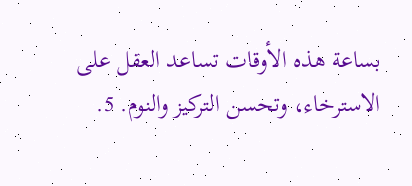بساعة هذه الأوقات تساعد العقل على الاسترخاء، وتحسن التركيز والنوم. 5.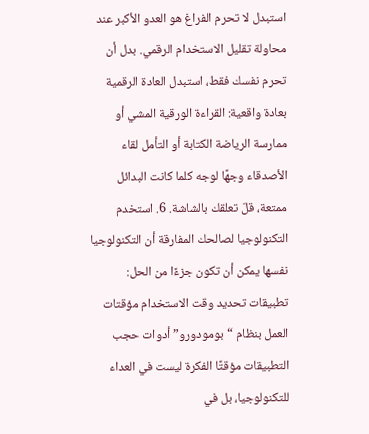استبدل لا تحرم الفراغ هو العدو الأكبر عند محاولة تقليل الاستخدام الرقمي. بدل أن تحرم نفسك فقط، استبدل العادة الرقمية بعادة واقعية: القراءة الورقية المشي أو ممارسة الرياضة الكتابة أو التأمل لقاء الأصدقاء وجهًا لوجه كلما كانت البدائل ممتعة، قلّ تعلقك بالشاشة. 6. استخدم التكنولوجيا لصالحك المفارقة أن التكنولوجيا نفسها يمكن أن تكون جزءًا من الحل: تطبيقات تحديد وقت الاستخدام مؤقتات العمل بنظام “بومودورو” أدوات حجب التطبيقات مؤقتًا الفكرة ليست في العداء للتكنولوجيا، بل في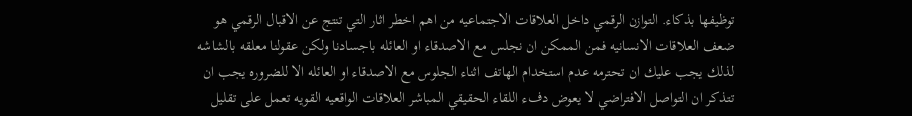توظيفها بذكاء. التوازن الرقمي داخل العلاقات الاجتماعيه من اهم اخطر اثار التي تنتج عن الاقبال الرقمي هو ضعف العلاقات الانسانيه فمن الممكن ان نجلس مع الاصدقاء او العائله باجسادنا ولكن عقولنا معلقه بالشاشه لذلك يجب عليك ان تحترمه عدم استخدام الهاتف اثناء الجلوس مع الاصدقاء او العائله الا للضروره يجب ان تتذكر ان التواصل الافتراضي لا يعوض دفء اللقاء الحقيقي المباشر العلاقات الواقعيه القويه تعمل على تقليل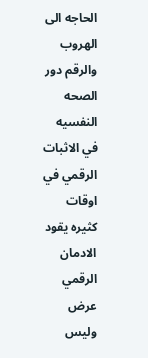الحاجه الى الهروب والرقم دور الصحه النفسيه في الاثبات الرقمي في اوقات كثيره يقود الادمان الرقمي عرض وليس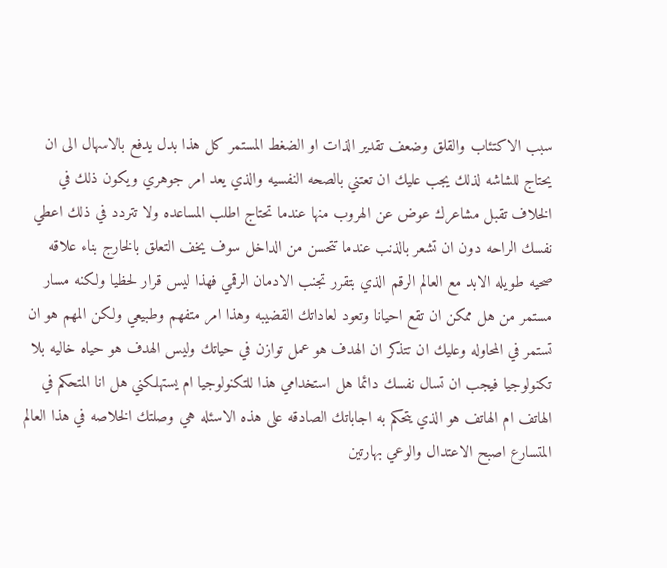سبب الاكتئاب والقلق وضعف تقدير الذات او الضغط المستمر كل هذا بدل يدفع بالاسهال الى ان يحتاج للشاشه لذلك يجب عليك ان تعتني بالصحه النفسيه والذي يعد امر جوهري ويكون ذلك في الخلاف تقبل مشاعرك عوض عن الهروب منها عندما تحتاج اطلب المساعده ولا تتردد في ذلك اعطي نفسك الراحه دون ان تشعر بالذنب عندما تتحسن من الداخل سوف يخف التعلق بالخارج بناء علاقه صحيه طويله الابد مع العالم الرقم الذي بتقرر تجنب الادمان الرقمي فهذا ليس قرار لحظيا ولكنه مسار مستمر من هل ممكن ان تقع احيانا وتعود لعاداتك القضيبه وهذا امر متفهم وطبيعي ولكن المهم هو ان تستمر في المحاوله وعليك ان تتذكر ان الهدف هو عمل توازن في حياتك وليس الهدف هو حياه خاليه بلا تكنولوجيا فيجب ان تسال نفسك دائما هل استخدامي هذا للتكنولوجيا ام يستهلكني هل انا المتحكم في الهاتف ام الهاتف هو الذي يتحكم به اجاباتك الصادقه على هذه الاسئله هي وصلتك الخلاصه في هذا العالم المتسارع اصبح الاعتدال والوعي بهارتين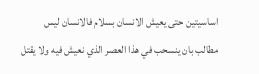اساسيتين حتى يعيش الانسان بسلام فالانسان ليس مطالب بان ينسحب في هذا العصر الذي نعيش فيه ولا يقتل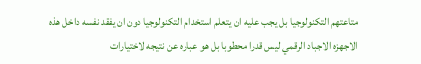متاعتهم التكنولوجيا بل يجب عليه ان يتعلم استخدام التكنولوجيا دون ان يفقد نفسه داخل هذه الاجهزه الاجباد الرقمي ليس قدرا محطوبا بل هو عباره عن نتيجه لاختيارات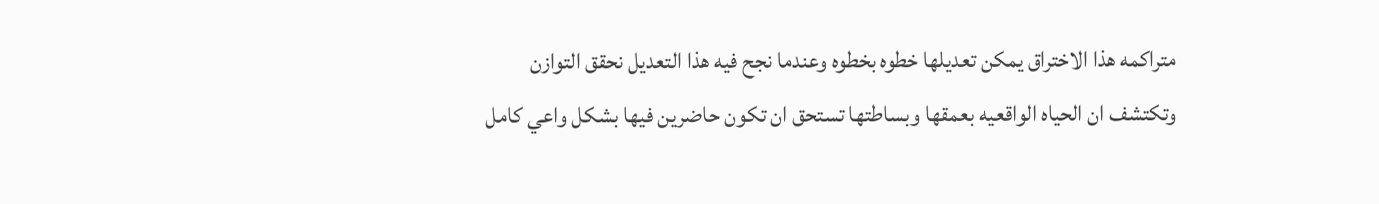متراكمه هذا الاختراق يمكن تعديلها خطوه بخطوه وعندما نجح فيه هذا التعديل نحقق التوازن وتكتشف ان الحياه الواقعيه بعمقها وبساطتها تستحق ان تكون حاضرين فيها بشكل واعي كامل